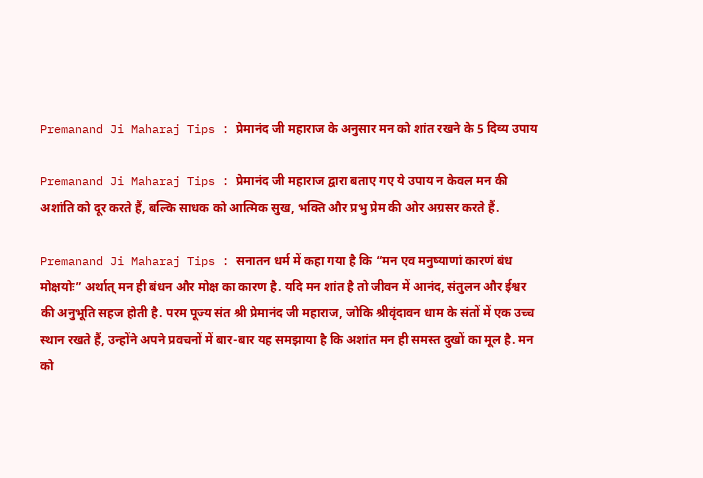Premanand Ji Maharaj Tips : प्रेमानंद जी महाराज के अनुसार मन को शांत रखने के 5 दिव्य उपाय

Premanand Ji Maharaj Tips : प्रेमानंद जी महाराज द्वारा बताए गए ये उपाय न केवल मन की अशांति को दूर करते हैं, बल्कि साधक को आत्मिक सुख, भक्ति और प्रभु प्रेम की ओर अग्रसर करते हैं.

Premanand Ji Maharaj Tips : सनातन धर्म में कहा गया है कि “मन एव मनुष्याणां कारणं बंध मोक्षयोः” अर्थात् मन ही बंधन और मोक्ष का कारण है. यदि मन शांत है तो जीवन में आनंद, संतुलन और ईश्वर की अनुभूति सहज होती है. परम पूज्य संत श्री प्रेमानंद जी महाराज, जोकि श्रीवृंदावन धाम के संतों में एक उच्च स्थान रखते हैं, उन्होंने अपने प्रवचनों में बार-बार यह समझाया है कि अशांत मन ही समस्त दुखों का मूल है. मन को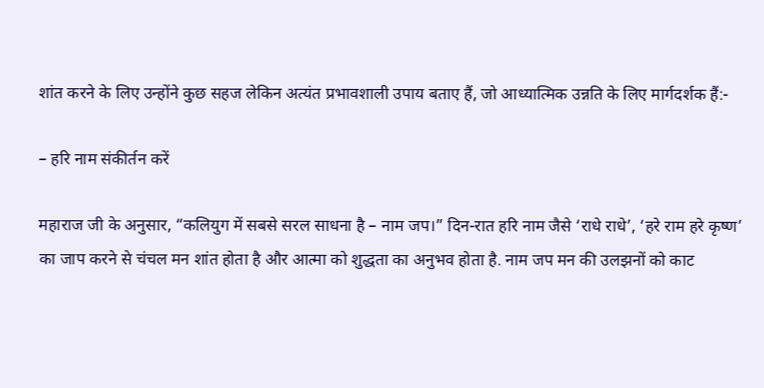शांत करने के लिए उन्होंने कुछ सहज लेकिन अत्यंत प्रभावशाली उपाय बताए हैं, जो आध्यात्मिक उन्नति के लिए मार्गदर्शक हैं:-

– हरि नाम संकीर्तन करें

महाराज जी के अनुसार, “कलियुग में सबसे सरल साधना है – नाम जप।” दिन-रात हरि नाम जैसे ‘राधे राधे’, ‘हरे राम हरे कृष्ण’ का जाप करने से चंचल मन शांत होता है और आत्मा को शुद्धता का अनुभव होता है. नाम जप मन की उलझनों को काट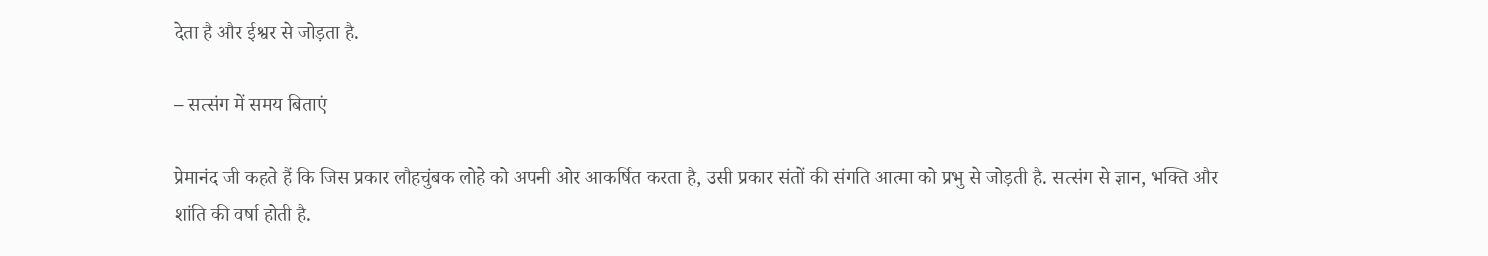देता है और ईश्वर से जोड़ता है.

– सत्संग में समय बिताएं

प्रेमानंद जी कहते हैं कि जिस प्रकार लौहचुंबक लोहे को अपनी ओर आकर्षित करता है, उसी प्रकार संतों की संगति आत्मा को प्रभु से जोड़ती है. सत्संग से ज्ञान, भक्ति और शांति की वर्षा होती है.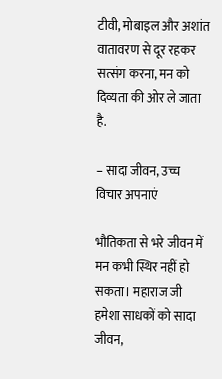टीवी, मोबाइल और अशांत वातावरण से दूर रहकर सत्संग करना, मन को दिव्यता की ओर ले जाता है.

– सादा जीवन, उच्च विचार अपनाएं

भौतिकता से भरे जीवन में मन कभी स्थिर नहीं हो सकता। महाराज जी हमेशा साधकों को सादा जीवन,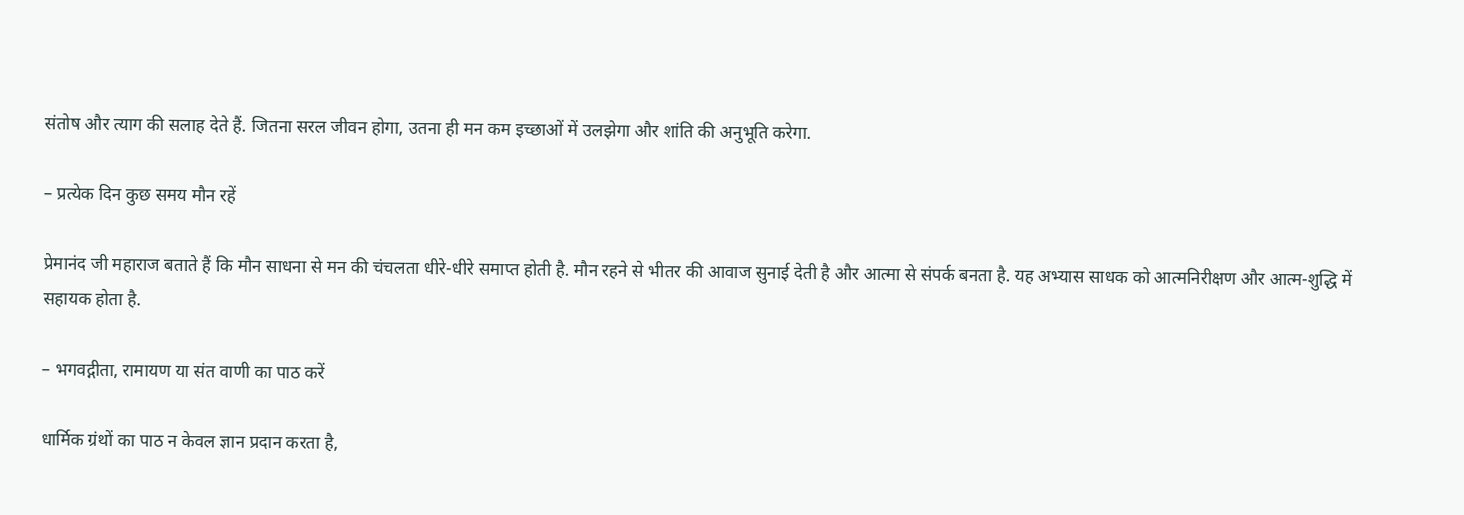संतोष और त्याग की सलाह देते हैं. जितना सरल जीवन होगा, उतना ही मन कम इच्छाओं में उलझेगा और शांति की अनुभूति करेगा.

– प्रत्येक दिन कुछ समय मौन रहें

प्रेमानंद जी महाराज बताते हैं कि मौन साधना से मन की चंचलता धीरे-धीरे समाप्त होती है. मौन रहने से भीतर की आवाज सुनाई देती है और आत्मा से संपर्क बनता है. यह अभ्यास साधक को आत्मनिरीक्षण और आत्म-शुद्धि में सहायक होता है.

– भगवद्गीता, रामायण या संत वाणी का पाठ करें

धार्मिक ग्रंथों का पाठ न केवल ज्ञान प्रदान करता है,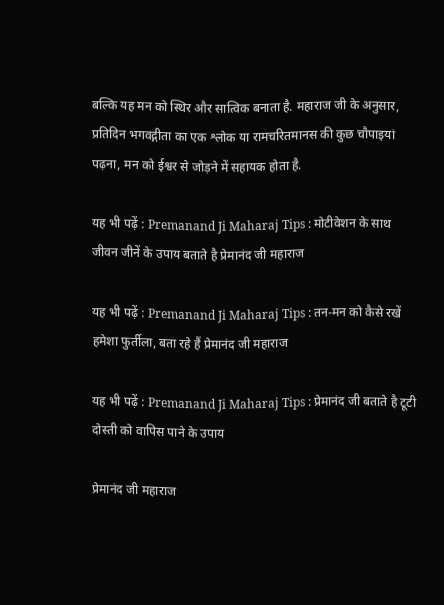बल्कि यह मन को स्थिर और सात्विक बनाता है. महाराज जी के अनुसार, प्रतिदिन भगवद्गीता का एक श्लोक या रामचरितमानस की कुछ चौपाइयां पढ़ना, मन को ईश्वर से जोड़ने में सहायक होता है.

यह भी पढ़ें : Premanand Ji Maharaj Tips : मोटीवेशन के साथ जीवन जीनें के उपाय बताते है प्रेमानंद जी महाराज

यह भी पढ़ें : Premanand Ji Maharaj Tips : तन-मन को कैसे रखें हमेशा फुर्तीला, बता रहे हैं प्रेमानंद जी महाराज

यह भी पढ़ें : Premanand Ji Maharaj Tips : प्रेमानंद जी बताते है टूटी दोस्ती को वापिस पाने के उपाय

प्रेमानंद जी महाराज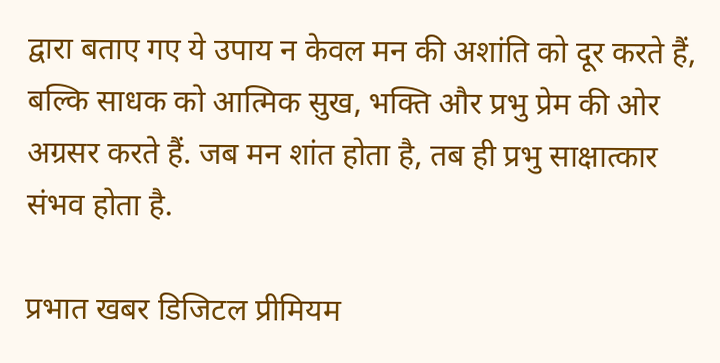द्वारा बताए गए ये उपाय न केवल मन की अशांति को दूर करते हैं, बल्कि साधक को आत्मिक सुख, भक्ति और प्रभु प्रेम की ओर अग्रसर करते हैं. जब मन शांत होता है, तब ही प्रभु साक्षात्कार संभव होता है.

प्रभात खबर डिजिटल प्रीमियम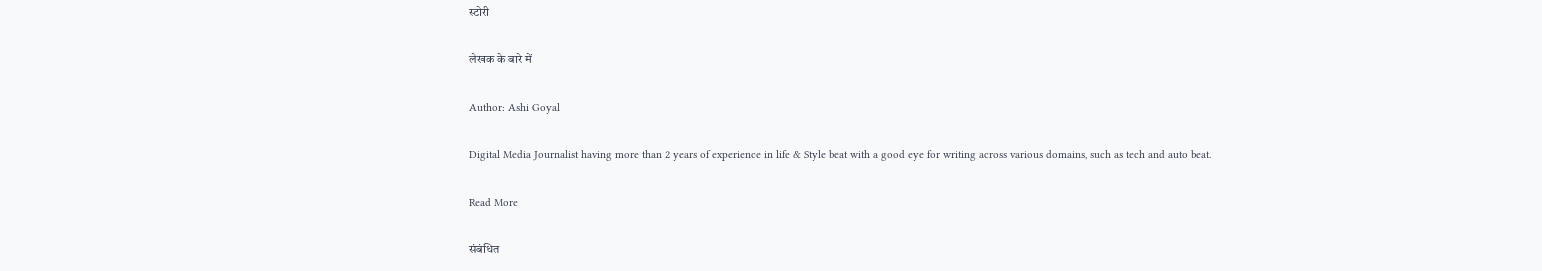स्टोरी

लेखक के बारे में

Author: Ashi Goyal

Digital Media Journalist having more than 2 years of experience in life & Style beat with a good eye for writing across various domains, such as tech and auto beat.

Read More

संबंधित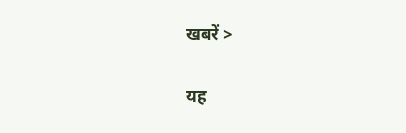खबरें >

यह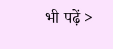भी पढ़ें >